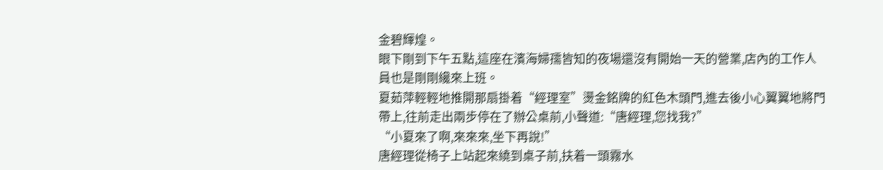金碧輝煌。
眼下剛到下午五點,這座在濱海婦孺皆知的夜場還沒有開始一天的營業,店內的工作人員也是剛剛纔來上班。
夏茹萍輕輕地推開那扇掛着“經理室”燙金銘牌的紅色木頭門,進去後小心翼翼地將門帶上,往前走出兩步停在了辦公桌前,小聲道:“唐經理,您找我?”
“小夏來了啊,來來來,坐下再說!”
唐經理從椅子上站起來繞到桌子前,扶着一頭霧水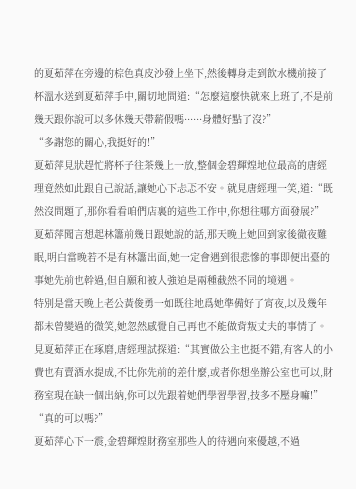的夏茹萍在旁邊的棕色真皮沙發上坐下,然後轉身走到飲水機前接了杯溫水送到夏茹萍手中,關切地問道:“怎麼這麼快就來上班了,不是前幾天跟你說可以多休幾天帶薪假嗎······身體好點了沒?”
“多謝您的關心,我挺好的!”
夏茹萍見狀趕忙將杯子往茶幾上一放,整個金碧輝煌地位最高的唐經理竟然如此跟自己說話,讓她心下忐忑不安。就見唐經理一笑,道:“既然沒問題了,那你看看咱們店裏的這些工作中,你想往哪方面發展?”
夏茹萍聞言想起林簫前幾日跟她說的話,那天晚上她回到家後徹夜難眠,明白當晚若不是有林簫出面,她一定會遇到很悲慘的事即便出臺的事她先前也幹過,但自願和被人強迫是兩種截然不同的境遇。
特別是當天晚上老公黃俊勇一如既往地爲她準備好了宵夜,以及幾年都未曾變過的微笑,她忽然感覺自己再也不能做背叛丈夫的事情了。
見夏茹萍正在琢磨,唐經理試探道:“其實做公主也挺不錯,有客人的小費也有賣酒水提成,不比你先前的差什麼,或者你想坐辦公室也可以,財務室現在缺一個出納,你可以先跟着她們學習學習,技多不壓身嘛!”
“真的可以嗎?”
夏茹萍心下一震,金碧輝煌財務室那些人的待遇向來優越,不過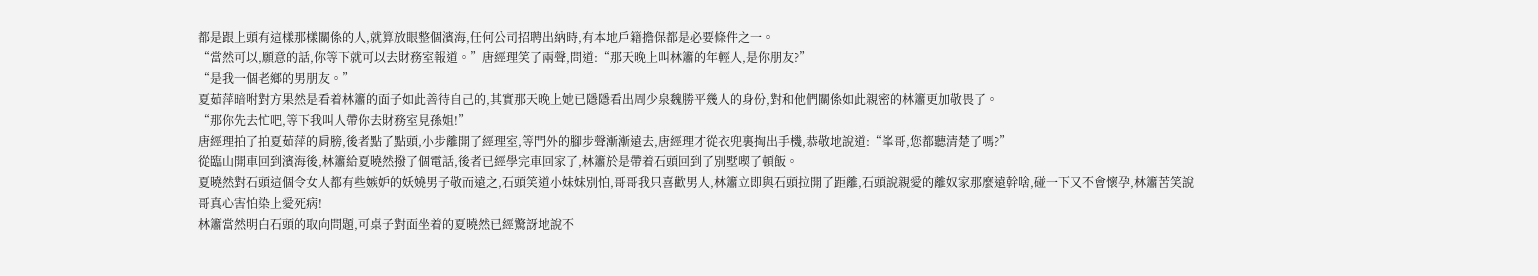都是跟上頭有這樣那樣關係的人,就算放眼整個濱海,任何公司招聘出納時,有本地戶籍擔保都是必要條件之一。
“當然可以,願意的話,你等下就可以去財務室報道。”唐經理笑了兩聲,問道:“那天晚上叫林簫的年輕人,是你朋友?”
“是我一個老鄉的男朋友。”
夏茹萍暗咐對方果然是看着林簫的面子如此善待自己的,其實那天晚上她已隱隱看出周少泉魏勝平幾人的身份,對和他們關係如此親密的林簫更加敬畏了。
“那你先去忙吧,等下我叫人帶你去財務室見孫姐!”
唐經理拍了拍夏茹萍的肩膀,後者點了點頭,小步離開了經理室,等門外的腳步聲漸漸遠去,唐經理才從衣兜裏掏出手機,恭敬地說道:“峯哥,您都聽清楚了嗎?”
從臨山開車回到濱海後,林簫給夏曉然撥了個電話,後者已經學完車回家了,林簫於是帶着石頭回到了別墅喫了頓飯。
夏曉然對石頭這個令女人都有些嫉妒的妖嬈男子敬而遠之,石頭笑道小妹妹別怕,哥哥我只喜歡男人,林簫立即與石頭拉開了距離,石頭說親愛的離奴家那麼遠幹啥,碰一下又不會懷孕,林簫苦笑說哥真心害怕染上愛死病!
林簫當然明白石頭的取向問題,可桌子對面坐着的夏曉然已經驚訝地說不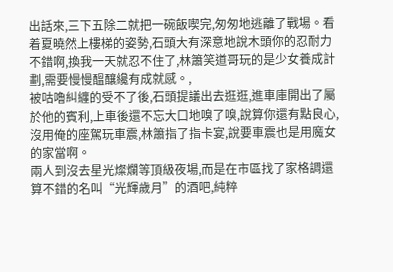出話來,三下五除二就把一碗飯喫完,匆匆地逃離了戰場。看着夏曉然上樓梯的姿勢,石頭大有深意地說木頭你的忍耐力不錯啊,換我一天就忍不住了,林簫笑道哥玩的是少女養成計劃,需要慢慢醞釀纔有成就感。,
被咕嚕糾纏的受不了後,石頭提議出去逛逛,進車庫開出了屬於他的賓利,上車後還不忘大口地嗅了嗅,說算你還有點良心,沒用俺的座駕玩車震,林簫指了指卡宴,說要車震也是用魔女的家當啊。
兩人到沒去星光燦爛等頂級夜場,而是在市區找了家格調還算不錯的名叫“光輝歲月”的酒吧,純粹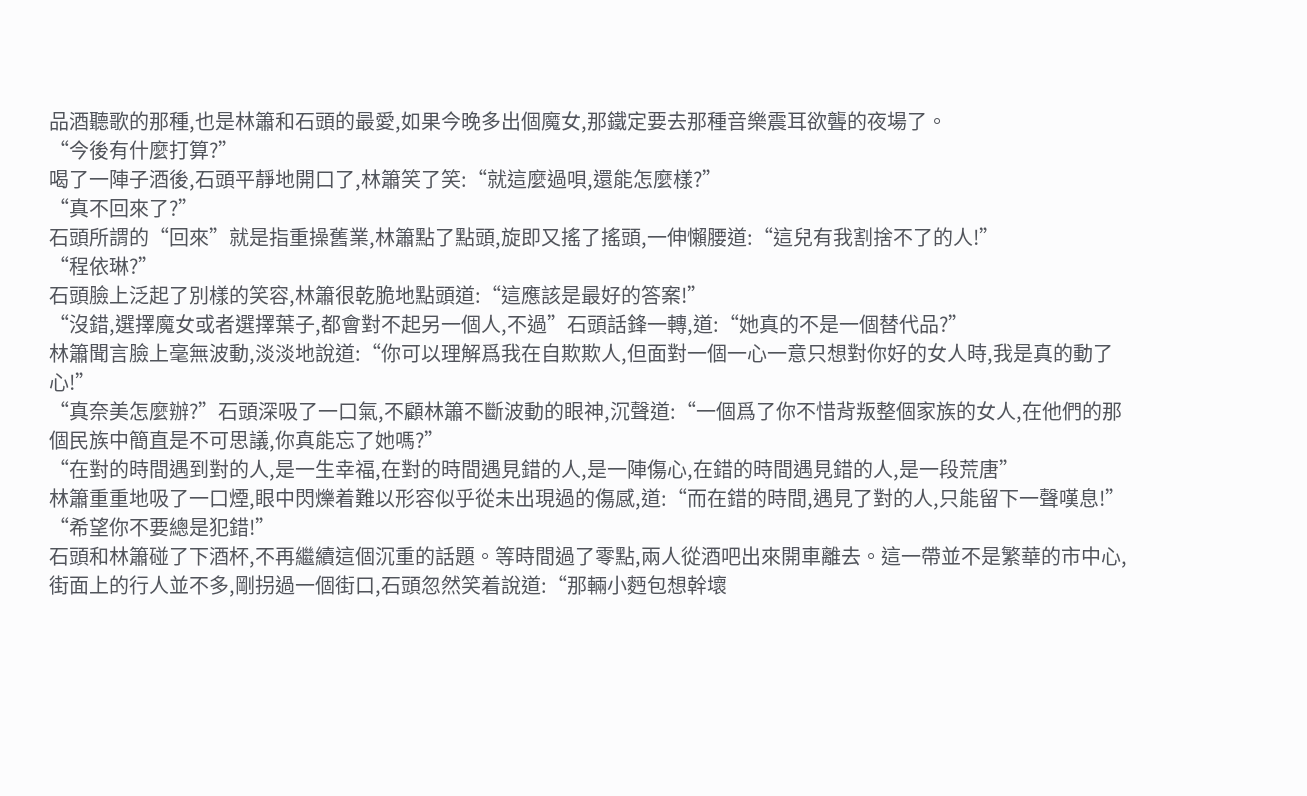品酒聽歌的那種,也是林簫和石頭的最愛,如果今晚多出個魔女,那鐵定要去那種音樂震耳欲聾的夜場了。
“今後有什麼打算?”
喝了一陣子酒後,石頭平靜地開口了,林簫笑了笑:“就這麼過唄,還能怎麼樣?”
“真不回來了?”
石頭所謂的“回來”就是指重操舊業,林簫點了點頭,旋即又搖了搖頭,一伸懶腰道:“這兒有我割捨不了的人!”
“程依琳?”
石頭臉上泛起了別樣的笑容,林簫很乾脆地點頭道:“這應該是最好的答案!”
“沒錯,選擇魔女或者選擇葉子,都會對不起另一個人,不過”石頭話鋒一轉,道:“她真的不是一個替代品?”
林簫聞言臉上毫無波動,淡淡地說道:“你可以理解爲我在自欺欺人,但面對一個一心一意只想對你好的女人時,我是真的動了心!”
“真奈美怎麼辦?”石頭深吸了一口氣,不顧林簫不斷波動的眼神,沉聲道:“一個爲了你不惜背叛整個家族的女人,在他們的那個民族中簡直是不可思議,你真能忘了她嗎?”
“在對的時間遇到對的人,是一生幸福,在對的時間遇見錯的人,是一陣傷心,在錯的時間遇見錯的人,是一段荒唐”
林簫重重地吸了一口煙,眼中閃爍着難以形容似乎從未出現過的傷感,道:“而在錯的時間,遇見了對的人,只能留下一聲嘆息!”
“希望你不要總是犯錯!”
石頭和林簫碰了下酒杯,不再繼續這個沉重的話題。等時間過了零點,兩人從酒吧出來開車離去。這一帶並不是繁華的市中心,街面上的行人並不多,剛拐過一個街口,石頭忽然笑着說道:“那輛小麪包想幹壞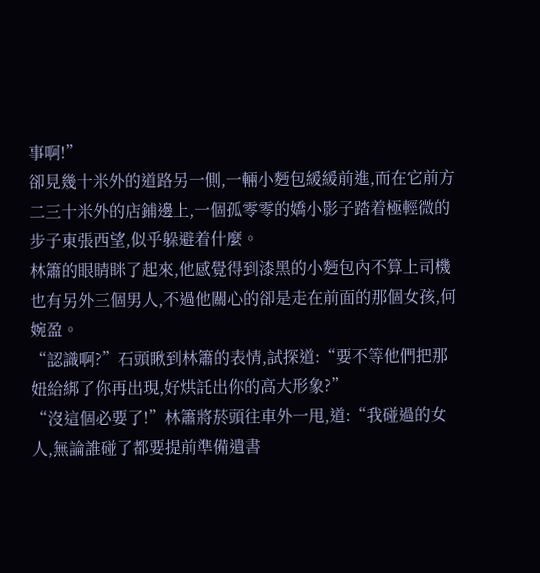事啊!”
卻見幾十米外的道路另一側,一輛小麪包緩緩前進,而在它前方二三十米外的店鋪邊上,一個孤零零的嬌小影子踏着極輕微的步子東張西望,似乎躲避着什麼。
林簫的眼睛眯了起來,他感覺得到漆黑的小麪包內不算上司機也有另外三個男人,不過他關心的卻是走在前面的那個女孩,何婉盈。
“認識啊?”石頭瞅到林簫的表情,試探道:“要不等他們把那妞給綁了你再出現,好烘託出你的高大形象?”
“沒這個必要了!”林簫將菸頭往車外一甩,道:“我碰過的女人,無論誰碰了都要提前準備遺書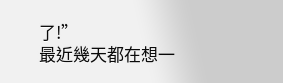了!”
最近幾天都在想一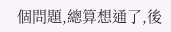個問題,總算想通了,後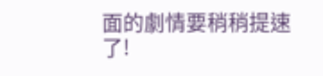面的劇情要稍稍提速了!